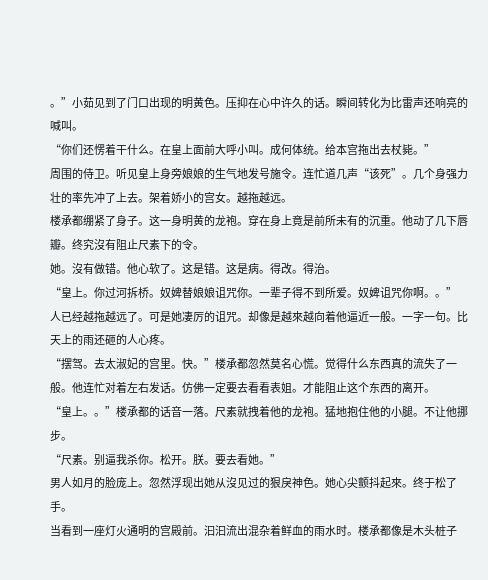。”小茹见到了门口出现的明黄色。压抑在心中许久的话。瞬间转化为比雷声还响亮的喊叫。
“你们还愣着干什么。在皇上面前大呼小叫。成何体统。给本宫拖出去杖毙。”
周围的侍卫。听见皇上身旁娘娘的生气地发号施令。连忙道几声“该死”。几个身强力壮的率先冲了上去。架着娇小的宫女。越拖越远。
楼承都绷紧了身子。这一身明黄的龙袍。穿在身上竟是前所未有的沉重。他动了几下唇瓣。终究沒有阻止尺素下的令。
她。沒有做错。他心软了。这是错。这是病。得改。得治。
“皇上。你过河拆桥。奴婢替娘娘诅咒你。一辈子得不到所爱。奴婢诅咒你啊。。”
人已经越拖越远了。可是她凄厉的诅咒。却像是越來越向着他逼近一般。一字一句。比天上的雨还砸的人心疼。
“摆驾。去太淑妃的宫里。快。”楼承都忽然莫名心慌。觉得什么东西真的流失了一般。他连忙对着左右发话。仿佛一定要去看看表姐。才能阻止这个东西的离开。
“皇上。。”楼承都的话音一落。尺素就拽着他的龙袍。猛地抱住他的小腿。不让他挪步。
“尺素。别逼我杀你。松开。朕。要去看她。”
男人如月的脸庞上。忽然浮现出她从沒见过的狠戾神色。她心尖颤抖起來。终于松了手。
当看到一座灯火通明的宫殿前。汩汩流出混杂着鲜血的雨水时。楼承都像是木头桩子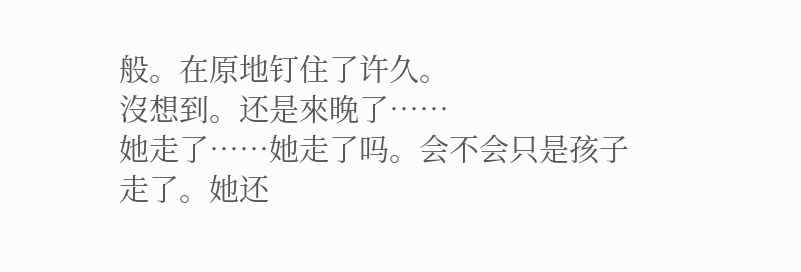般。在原地钉住了许久。
沒想到。还是來晚了……
她走了……她走了吗。会不会只是孩子走了。她还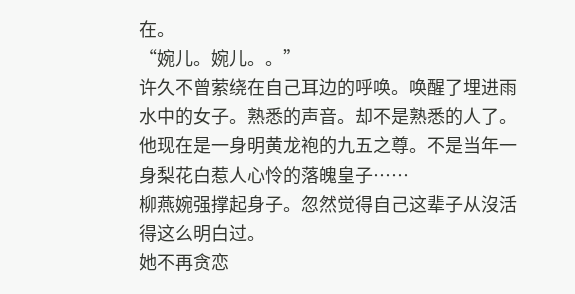在。
“婉儿。婉儿。。”
许久不曾萦绕在自己耳边的呼唤。唤醒了埋进雨水中的女子。熟悉的声音。却不是熟悉的人了。
他现在是一身明黄龙袍的九五之尊。不是当年一身梨花白惹人心怜的落魄皇子……
柳燕婉强撑起身子。忽然觉得自己这辈子从沒活得这么明白过。
她不再贪恋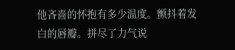他吝啬的怀抱有多少温度。颤抖着发白的唇瓣。拼尽了力气说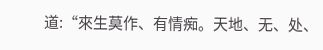道:“來生莫作、有情痴。天地、无、处、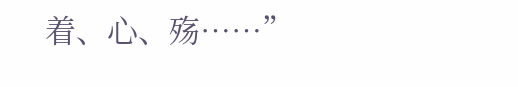着、心、殇……”